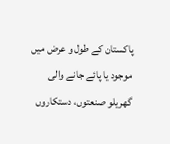پاکستان کے طول و عرض میں موجود یا پائے جانے والی گھریلو صنعتوں، دستکاروں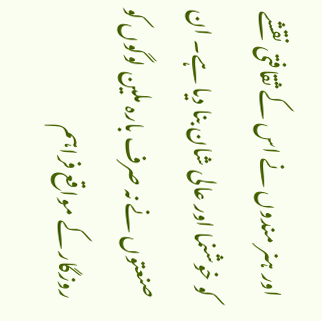اور ہنر مندوں نے اس کے ثقافتی نقشے کو خوشنما اور عالی شان بنا دیا ہے۔ ان صنعتوں نے نہ صرف بارہ ملین لوگوں کو روزگار کے مواقع فراہم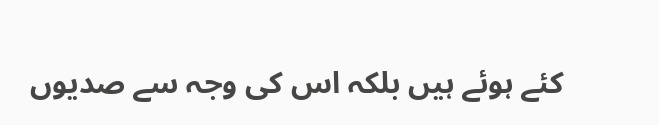کئے ہوئے ہیں بلکہ اس کی وجہ سے صدیوں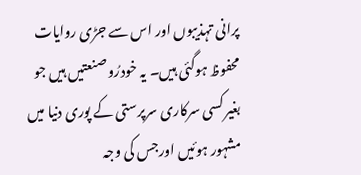پرانی تہذیبوں اور اس سے جڑی روایات محفوظ ہوگئی ہیں۔ یہ خودرُو صنعتیں ہیں جو بغیر کسی سرکاری سرپرستی کے پوری دنیا میں مشہور ہوئیں اورجس کی وجہ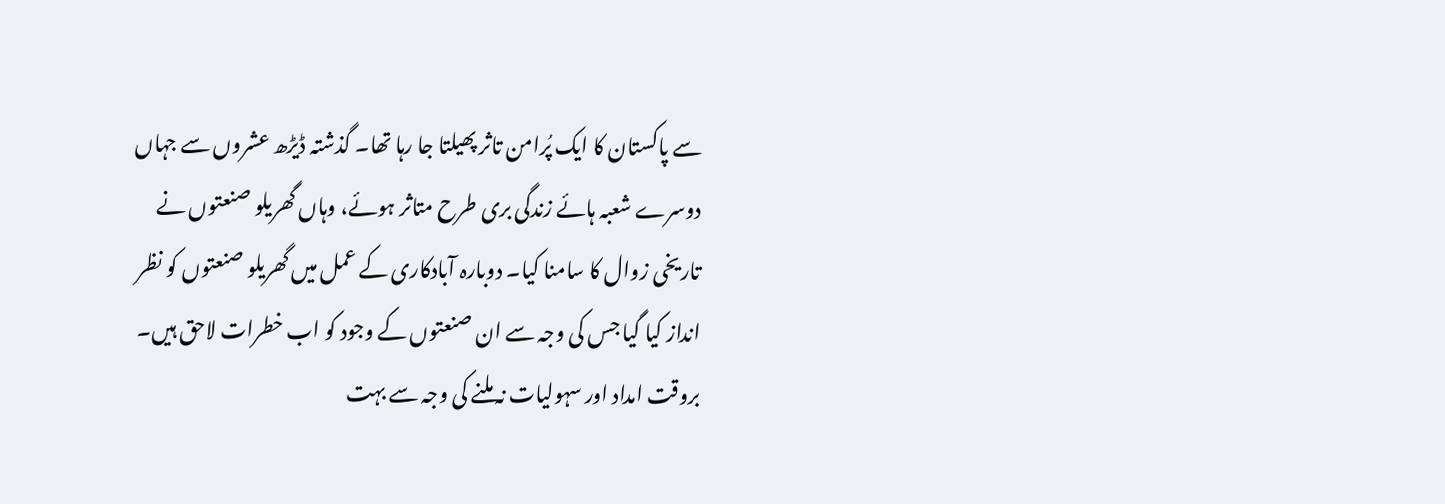سے پاکستان کا ایک پُرامن تاثر پھیلتا جا رہا تھا۔ گذشتہ ڈیڑھ عشروں سے جہاں دوسرے شعبہ ہائے زندگی بری طرح متاثر ہوئے، وہاں گھریلو صنعتوں نے تاریخی زوال کا سامنا کیا۔ دوبارہ آبادکاری کے عمل میں گھریلو صنعتوں کو نظر انداز کیا گیا جس کی وجہ سے ان صنعتوں کے وجود کو اب خطرات لاحق ہیں۔ بروقت امداد اور سہولیات نہ ملنے کی وجہ سے بہت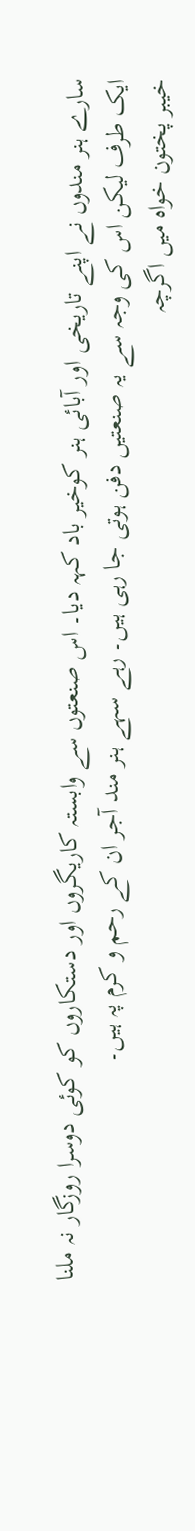سارے ہنر مندوں نے اپنے تاریخی اور آبائی ہنر کوخیر باد کہہ دیا۔ اس صنعتوں سے وابستہ کاریگروں اور دستکاروں کو کوئی دوسرا روزگار نہ ملنا ایک طرف لیکن اس کی وجہ سے یہ صنعتیں دفن ہوتی جا رہی ہیں۔ رہے سہے ہنر مند آجر ان کے رحم و کرم پہ ہیں۔
خیبر پختون خواہ میں اگرچہ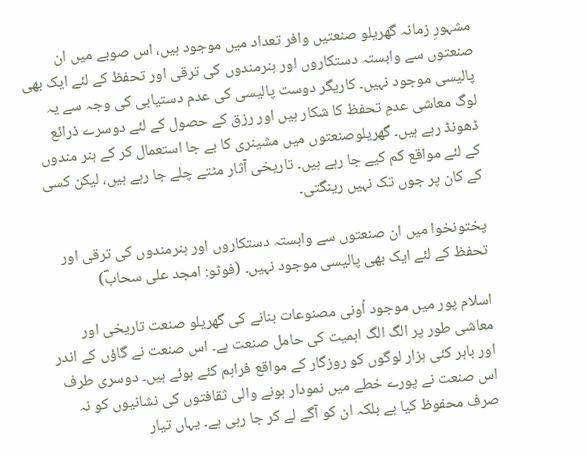مشہورِ زمانہ گھریلو صنعتیں وافر تعداد میں موجود ہیں، اس صوبے میں ان صنعتوں سے وابستہ دستکاروں اور ہنرمندوں کی ترقی اور تحفظ کے لئے ایک بھی پالیسی موجود نہیں۔ کاریگر دوست پالیسی کی عدم دستیابی کی وجہ سے یہ لوگ معاشی عدمِ تحفظ کا شکار ہیں اور رزق کے حصول کے لئے دوسرے ذرائع ڈھونڈ رہے ہیں۔ گھریلوصنعتوں میں مشینری کا بے جا استعمال کر کے ہنر مندوں کے لئے مواقع کم کیے جا رہے ہیں۔ تاریخی آثار مٹتے چلے جا رہے ہیں، لیکن کسی کے کان پر جوں تک نہیں رینگتی۔

پختونخوا میں ان صنعتوں سے وابستہ دستکاروں اور ہنرمندوں کی ترقی اور تحفظ کے لئے ایک بھی پالیسی موجود نہیں۔ (فوٹو: امجد علی سحابؔ)

اسلام پور میں موجود اُونی مصنوعات بنانے کی گھریلو صنعت تاریخی اور معاشی طور پر الگ الگ اہمیت کی حامل صنعت ہے۔ اس صنعت نے گاؤں کے اندر اور باہر کئی ہزار لوگوں کو روزگار کے مواقع فراہم کئے ہوئے ہیں۔ دوسری طرف اس صنعت نے پورے خطے میں نمودار ہونے والی ثقافتوں کی نشانیوں کو نہ صرف محفوظ کیا ہے بلکہ ان کو آگے لے کر جا رہی ہے۔ یہاں تیار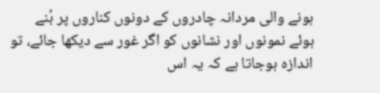ہونے والی مردانہ چادروں کے دونوں کناروں پر بُنے ہوئے نمونوں اور نشانوں کو اگر غور سے دیکھا جائے، تو اندازہ ہوجاتا ہے کہ یہ اس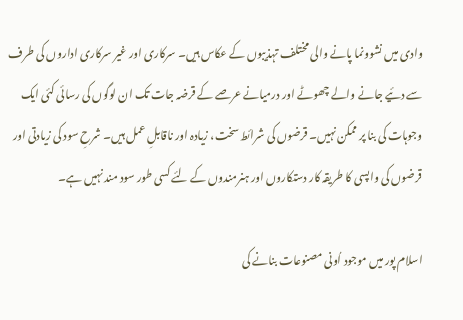وادی میں نشوونما پانے والی مختلف تہذیبوں کے عکاس ہیں۔ سرکاری اور غیر سرکاری اداروں کی طرف سے دئیے جانے والے چھوٹے اور درمیانے عرصے کے قرضہ جات تک ان لوگوں کی رسائی کئی ایک وجوہات کی بنا پر ممکن نہیں۔ قرضوں کی شرائط سخت، زیادہ اور ناقابلِ عمل ہیں۔ شرحِ سود کی زیادتی اور قرضوں کی واپسی کا طریقہ کار دستکاروں اور ہنرمندوں کے لئے کسی طور سود مند نہیں ہے۔

اسلام پور میں موجود اُونی مصنوعات بنانے کی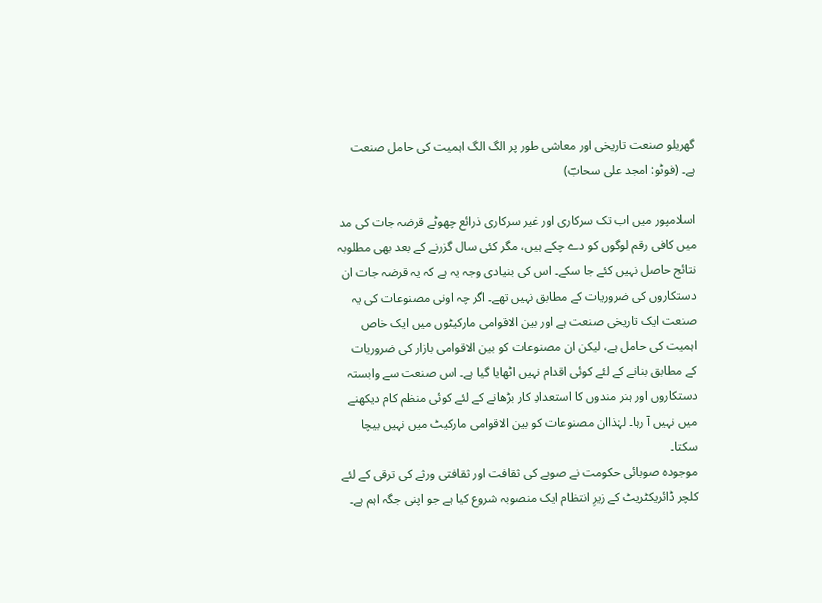گھریلو صنعت تاریخی اور معاشی طور پر الگ الگ اہمیت کی حامل صنعت ہے۔ (فوٹو: امجد علی سحابؔ)

اسلامپور میں اب تک سرکاری اور غیر سرکاری ذرائع چھوٹے قرضہ جات کی مد میں کافی رقم لوگوں کو دے چکے ہیں، مگر کئی سال گزرنے کے بعد بھی مطلوبہ نتائج حاصل نہیں کئے جا سکے۔ اس کی بنیادی وجہ یہ ہے کہ یہ قرضہ جات ان دستکاروں کی ضروریات کے مطابق نہیں تھے۔ اگر چہ اونی مصنوعات کی یہ صنعت ایک تاریخی صنعت ہے اور بین الاقوامی مارکیٹوں میں ایک خاص اہمیت کی حامل ہے، لیکن ان مصنوعات کو بین الاقوامی بازار کی ضروریات کے مطابق بنانے کے لئے کوئی اقدام نہیں اٹھایا گیا ہے۔ اس صنعت سے وابستہ دستکاروں اور ہنر مندوں کا استعدادِ کار بڑھانے کے لئے کوئی منظم کام دیکھنے میں نہیں آ رہا۔ لہٰذاان مصنوعات کو بین الاقوامی مارکیٹ میں نہیں بیچا سکتا۔
موجودہ صوبائی حکومت نے صوبے کی ثقافت اور ثقافتی ورثے کی ترقی کے لئے کلچر ڈائریکٹریٹ کے زیرِ انتظام ایک منصوبہ شروع کیا ہے جو اپنی جگہ اہم ہے۔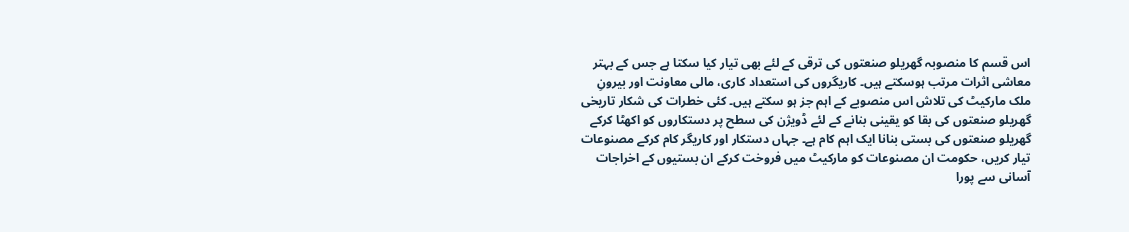اس قسم کا منصوبہ گھریلو صنعتوں کی ترقی کے لئے بھی تیار کیا سکتا ہے جس کے بہتر معاشی اثرات مرتب ہوسکتے ہیں۔ کاریگروں کی استعداد کاری، مالی معاونت اور بیرونِ ملک مارکیٹ کی تلاش اس منصوبے کے اہم جز ہو سکتے ہیں۔ کئی خطرات کی شکار تاریخی گھریلو صنعتوں کی بقا کو یقینی بنانے کے لئے ڈویژن کی سطح پر دستکاروں کو اکھٹا کرکے گھریلو صنعتوں کی بستی بنانا ایک اہم کام ہے۔ جہاں دستکار اور کاریگر کام کرکے مصنوعات تیار کریں، حکومت ان مصنوعات کو مارکیٹ میں فروخت کرکے ان بستیوں کے اخراجات آسانی سے پورا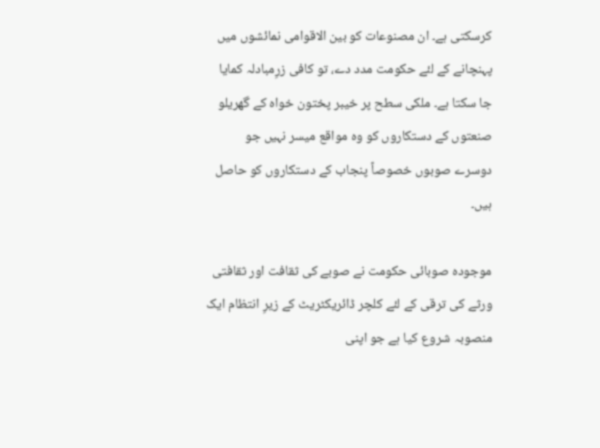کرسکتی ہے۔ ان مصنوعات کو بین الاقوامی نمائشوں میں پہنچانے کے لئے حکومت مدد دے، تو کافی زرِمبادلہ کمایا جا سکتا ہے۔ ملکی سطح پر خیبر پختون خواہ کے گھریلو صنعتوں کے دستکاروں کو وہ مواقع میسر نہیں جو دوسرے صوبوں خصوصاً پنجاب کے دستکاروں کو حاصل ہیں۔

موجودہ صوبائی حکومت نے صوبے کی ثقافت اور ثقافتی ورثے کی ترقی کے لئے کلچر ڈائریکٹریٹ کے زیرِ انتظام ایک منصوبہ شروع کیا ہے جو اپنی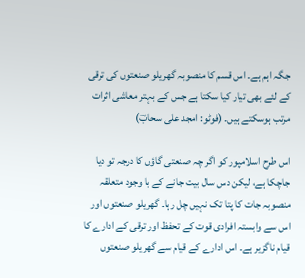جگہ اہم ہے۔ اس قسم کا منصوبہ گھریلو صنعتوں کی ترقی کے لئے بھی تیار کیا سکتا ہے جس کے بہتر معاشی اثرات مرتب ہوسکتے ہیں۔ (فوٹو: امجد علی سحابؔ)

اس طرح اسلامپور کو اگر چہ صنعتی گاؤں کا درجہ تو دیا جاچکا ہے، لیکن دس سال بیت جانے کے با وجود متعلقہ منصوبہ جات کا پتا تک نہیں چل رہا۔ گھریلو صنعتوں اور اس سے وابستہ افرادی قوت کے تحفظ اور ترقی کے ادارے کا قیام ناگزیر ہے۔ اس ادارے کے قیام سے گھریلو صنعتوں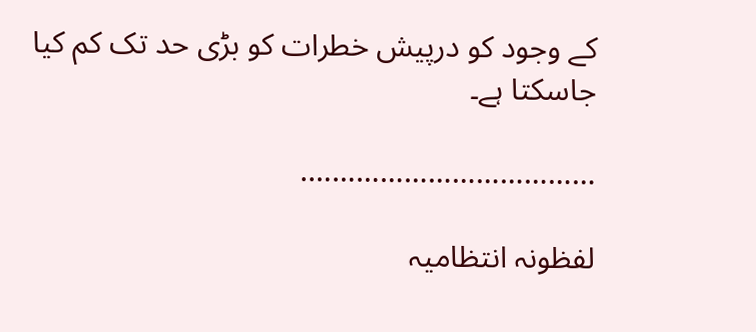کے وجود کو درپیش خطرات کو بڑی حد تک کم کیا جاسکتا ہے۔

……………………………….

لفظونہ انتظامیہ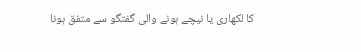کا لکھاری یا نیچے ہونے والی گفتگو سے متفق ہونا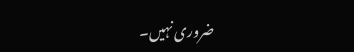ضروری نہیں۔